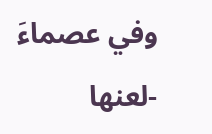وفي عصماءَ -لعنها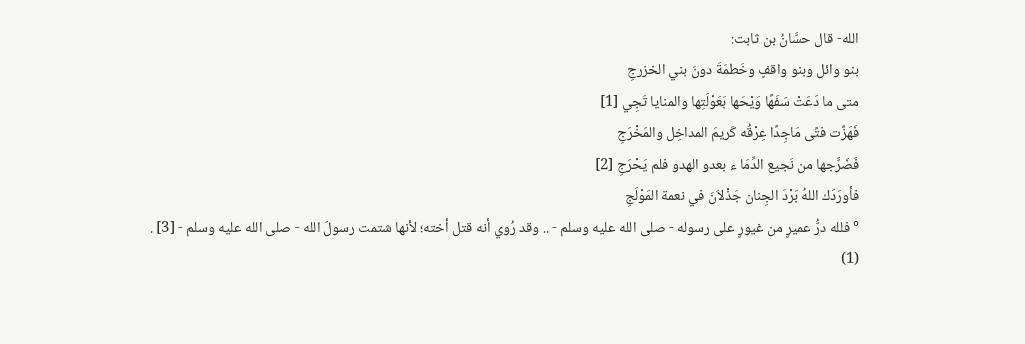الله- قال حسَّانُ بن ثابت:
بنو وائل وبنو واقفٍ وخَطمَةَ دونَ بني الخزرجِ
متى ما دَعَتْ سَفَهًا وَيْحَها بَعَوْلَتِها والمنايا تَجِي [1]
فَهَزَّت فتًى مَاجِدًا عِرْقُه كَريمَ المداخِل والمَخْرَجِ
فَضَرَّجها من نَجيع الدِّمَا ء بعدو الهدو فلم يَحْرَجِ [2]
فأورَدَك اللهُ بَرْدَ الجِنان جَذْلاَنَ في نعمة المَوْلَجِ
° فلله درُّ عميرٍ من غيورٍ على رسوله - صلى الله عليه وسلم - .. وقد رُوي أنه قتل أخته؛ لأنها شتمت رسولَ الله - صلى الله عليه وسلم - [3] .
(1)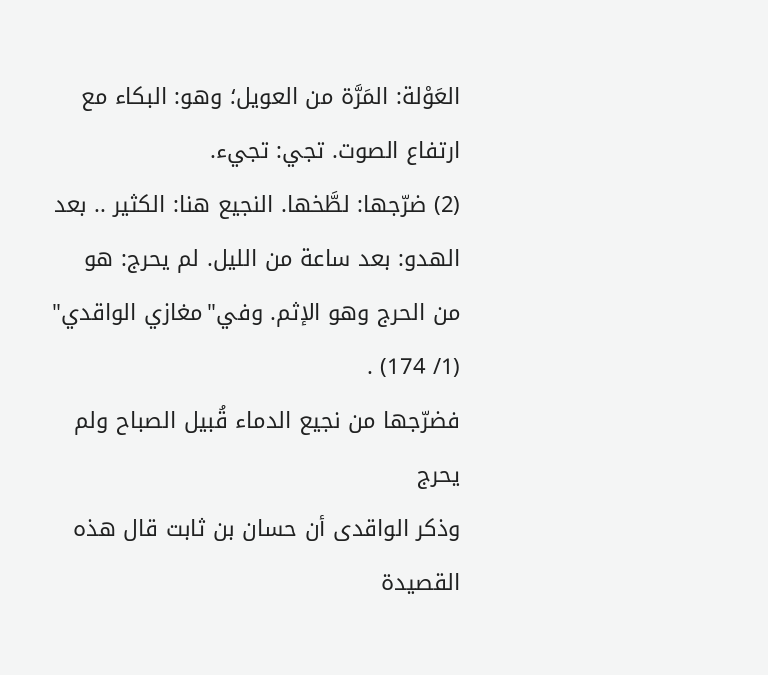العَوْلة: المَرَّة من العويل؛ وهو: البكاء مع ارتفاع الصوت. تجي: تجيء.
(2) ضرّجها: لطَّخها. النجيع هنا: الكثير .. بعد الهدو: بعد ساعة من الليل. لم يحرج: هو من الحرج وهو الإثم. وفي"مغازي الواقدي" (1/ 174) .
فضرّجها من نجيع الدماء قُبيل الصباح ولم يحرج
وذكر الواقدى أن حسان بن ثابت قال هذه القصيدة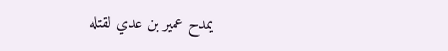يمدح عمير بن عدي لقتله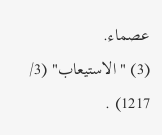عصماء.
(3) "الاستيعاب" (3/ 1217) .